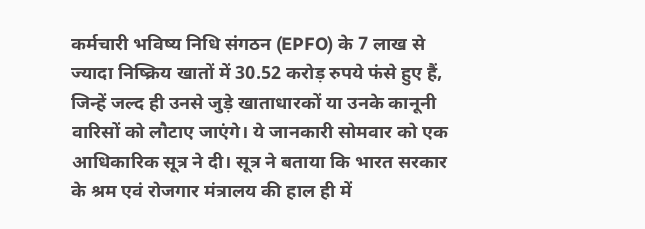कर्मचारी भविष्य निधि संगठन (EPFO) के 7 लाख से ज्यादा निष्क्रिय खातों में 30.52 करोड़ रुपये फंसे हुए हैं, जिन्हें जल्द ही उनसे जुड़े खाताधारकों या उनके कानूनी वारिसों को लौटाए जाएंगे। ये जानकारी सोमवार को एक आधिकारिक सूत्र ने दी। सूत्र ने बताया कि भारत सरकार के श्रम एवं रोजगार मंत्रालय की हाल ही में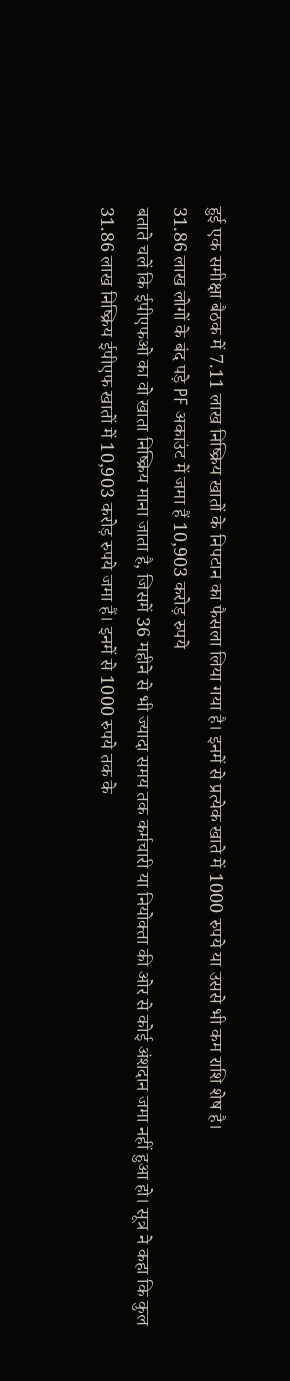हुई एक समीक्षा बैठक में 7.11 लाख निष्क्रिय खातों के निपटान का फैसला लिया गया है। इनमें से प्रत्येक खाते में 1000 रुपये या उससे भी कम राशि शेष है।
31.86 लाख लोगों के बंद पड़े PF अकाउंट में जमा हैं 10,903 करोड़ रुपये
बताते चलें कि ईपीएफओ का वो खाता निष्क्रिय माना जाता है, जिसमें 36 महीने से भी ज्यादा समय तक कर्मचारी या नियोक्ता की ओर से कोई अंशदान जमा नहीं हुआ हो। सूत्र ने कहा कि कुल 31.86 लाख निष्क्रिय ईपीएफ खातों में 10,903 करोड़ रुपये जमा हैं। इनमें से 1000 रुपये तक के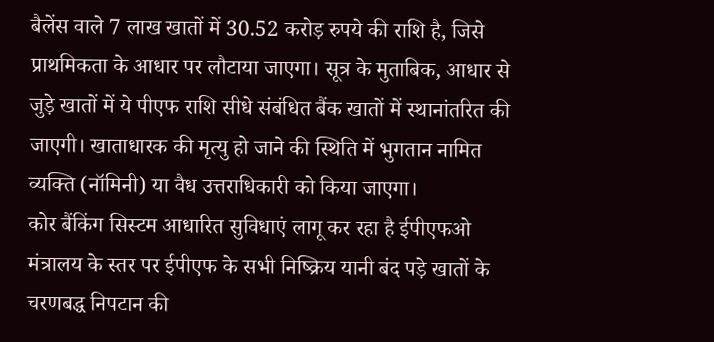बैलेंस वाले 7 लाख खातों में 30.52 करोड़ रुपये की राशि है, जिसे प्राथमिकता के आधार पर लौटाया जाएगा। सूत्र के मुताबिक, आधार से जुड़े खातों में ये पीएफ राशि सीधे संबंधित बैंक खातों में स्थानांतरित की जाएगी। खाताधारक की मृत्यु हो जाने की स्थिति में भुगतान नामित व्यक्ति (नॉमिनी) या वैध उत्तराधिकारी को किया जाएगा।
कोर बैंकिंग सिस्टम आधारित सुविधाएं लागू कर रहा है ईपीएफओ
मंत्रालय के स्तर पर ईपीएफ के सभी निष्क्रिय यानी बंद पड़े खातों के चरणबद्ध निपटान की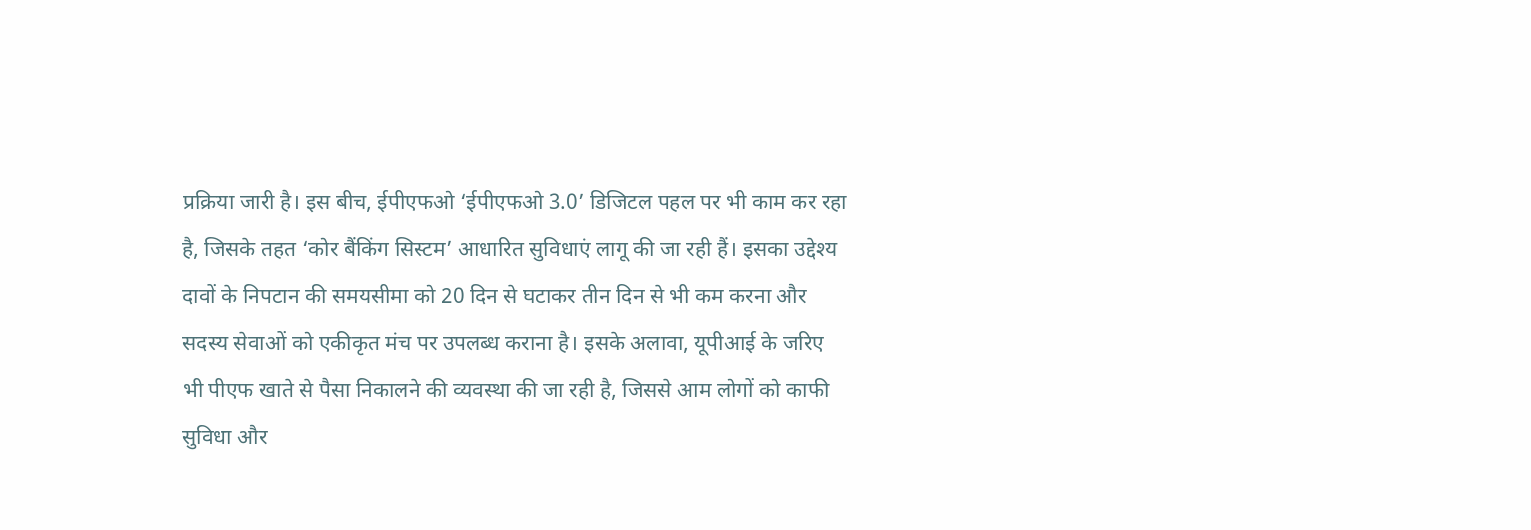प्रक्रिया जारी है। इस बीच, ईपीएफओ ‘ईपीएफओ 3.0’ डिजिटल पहल पर भी काम कर रहा है, जिसके तहत ‘कोर बैंकिंग सिस्टम’ आधारित सुविधाएं लागू की जा रही हैं। इसका उद्देश्य दावों के निपटान की समयसीमा को 20 दिन से घटाकर तीन दिन से भी कम करना और सदस्य सेवाओं को एकीकृत मंच पर उपलब्ध कराना है। इसके अलावा, यूपीआई के जरिए भी पीएफ खाते से पैसा निकालने की व्यवस्था की जा रही है, जिससे आम लोगों को काफी सुविधा और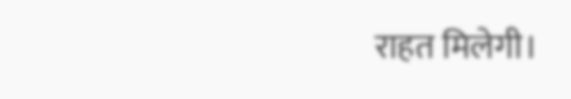राहत मिलेगी।